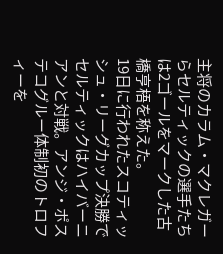主将のカラム・マクレガーらセルティックの選手たちは2ゴールをマークした古橋亨梧を称えた。
19日に行われたスコティッシュ・リーグカップ決勝でセルティックはハイバーニアンと対戦。アンジ・ポステコグルー体制初のトロフィーを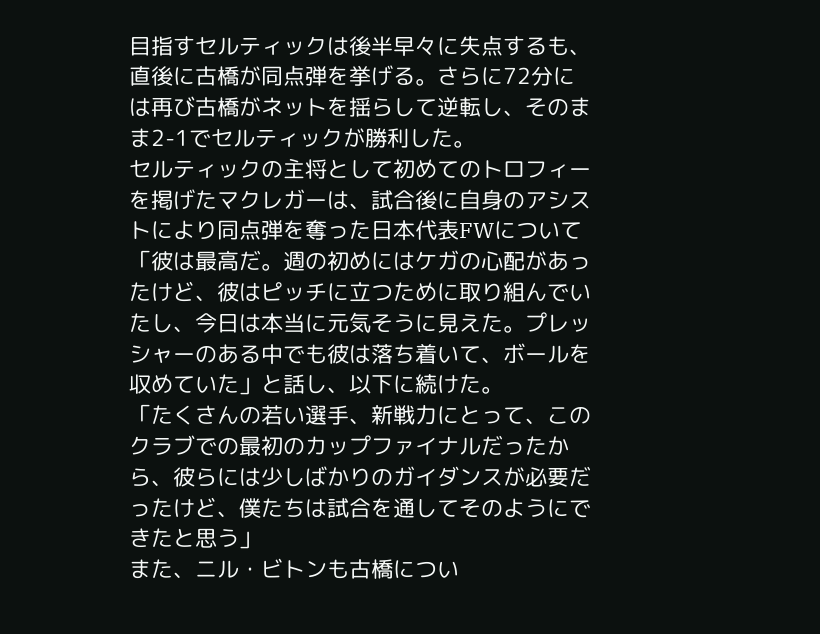目指すセルティックは後半早々に失点するも、直後に古橋が同点弾を挙げる。さらに72分には再び古橋がネットを揺らして逆転し、そのまま2-1でセルティックが勝利した。
セルティックの主将として初めてのトロフィーを掲げたマクレガーは、試合後に自身のアシストにより同点弾を奪った日本代表FWについて「彼は最高だ。週の初めにはケガの心配があったけど、彼はピッチに立つために取り組んでいたし、今日は本当に元気そうに見えた。プレッシャーのある中でも彼は落ち着いて、ボールを収めていた」と話し、以下に続けた。
「たくさんの若い選手、新戦力にとって、このクラブでの最初のカップファイナルだったから、彼らには少しばかりのガイダンスが必要だったけど、僕たちは試合を通してそのようにできたと思う」
また、ニル・ビトンも古橋につい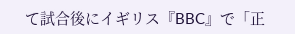て試合後にイギリス『BBC』で「正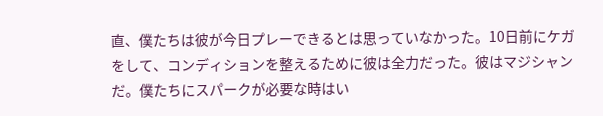直、僕たちは彼が今日プレーできるとは思っていなかった。10日前にケガをして、コンディションを整えるために彼は全力だった。彼はマジシャンだ。僕たちにスパークが必要な時はい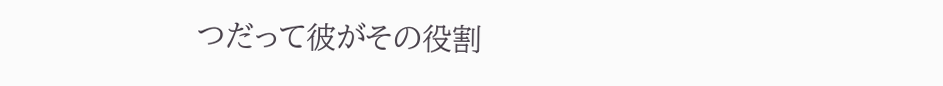つだって彼がその役割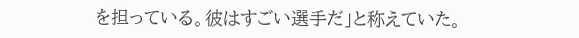を担っている。彼はすごい選手だ」と称えていた。